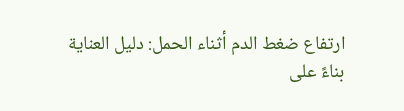ارتفاع ضغط الدم أثناء الحمل: دليل العناية
بناءً على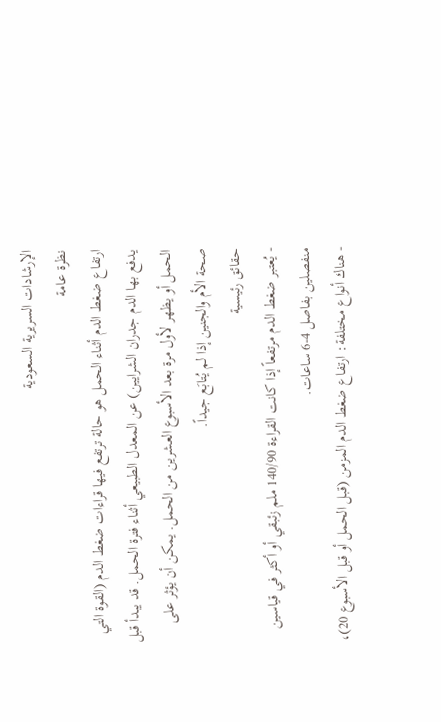الإرشادات السريرية السعودية
نظرة عامة
ارتفاع ضغط الدم أثناء الحمل هو حالة ترتفع فيها قراءات ضغط الدم (القوة التي يدفع بها الدم جدران الشرايين) عن المعدل الطبيعي أثناء فترة الحمل. قد يبدأ قبل الحمل أو يظهر لأول مرة بعد الأسبوع العشرين من الحمل. يمكن أن يؤثر على صحة الأم والجنين إذا لم يُتابَع جيداً.
حقائق رئيسية
- يُعتبر ضغط الدم مرتفعاً إذا كانت القراءة 140/90 ملم زئبقي أو أكثر في قياسين منفصلين بفاصل 4-6 ساعات.
- هناك أنواع مختلفة: ارتفاع ضغط الدم المزمن (قبل الحمل أو قبل الأسبوع 20)،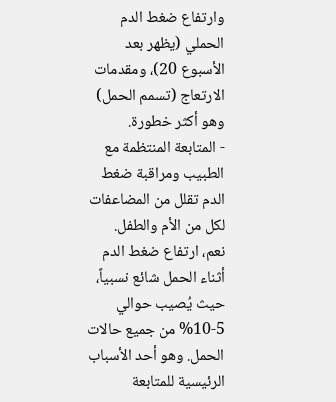وارتفاع ضغط الدم الحملي (يظهر بعد الأسبوع 20)، ومقدمات الارتعاج (تسمم الحمل) وهو أكثر خطورة.
- المتابعة المنتظمة مع الطبيب ومراقبة ضغط الدم تقلل من المضاعفات لكل من الأم والطفل.
نعم، ارتفاع ضغط الدم أثناء الحمل شائع نسبياً، حيث يُصيب حوالي 5-10% من جميع حالات الحمل. وهو أحد الأسباب الرئيسية للمتابعة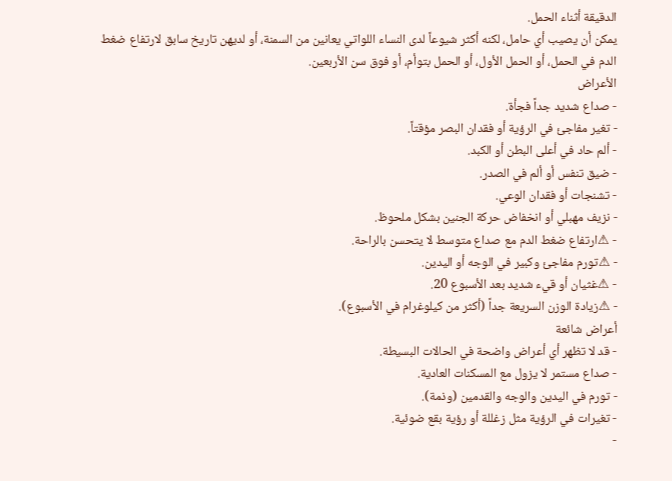الدقيقة أثناء الحمل.
يمكن أن يصيب أي حامل، لكنه أكثر شيوعاً لدى النساء اللواتي يعانين من السمنة، أو لديهن تاريخ سابق لارتفاع ضغط الدم في الحمل، أو الحمل الأول، أو الحمل بتوأم، أو فوق سن الأربعين.
الأعراض
- صداع شديد جداً فجأة.
- تغير مفاجئ في الرؤية أو فقدان البصر مؤقتاً.
- ألم حاد في أعلى البطن أو الكبد.
- ضيق تنفس أو ألم في الصدر.
- تشنجات أو فقدان الوعي.
- نزيف مهبلي أو انخفاض حركة الجنين بشكل ملحوظ.
- ⚠ارتفاع ضغط الدم مع صداع متوسط لا يتحسن بالراحة.
- ⚠تورم مفاجئ وكبير في الوجه أو اليدين.
- ⚠غثيان أو قيء شديد بعد الأسبوع 20.
- ⚠زيادة الوزن السريعة جداً (أكثر من كيلوغرام في الأسبوع).
أعراض شائعة
- قد لا تظهر أي أعراض واضحة في الحالات البسيطة.
- صداع مستمر لا يزول مع المسكنات العادية.
- تورم في اليدين والوجه والقدمين (وذمة).
- تغيرات في الرؤية مثل زغللة أو رؤية بقع ضوئية.
-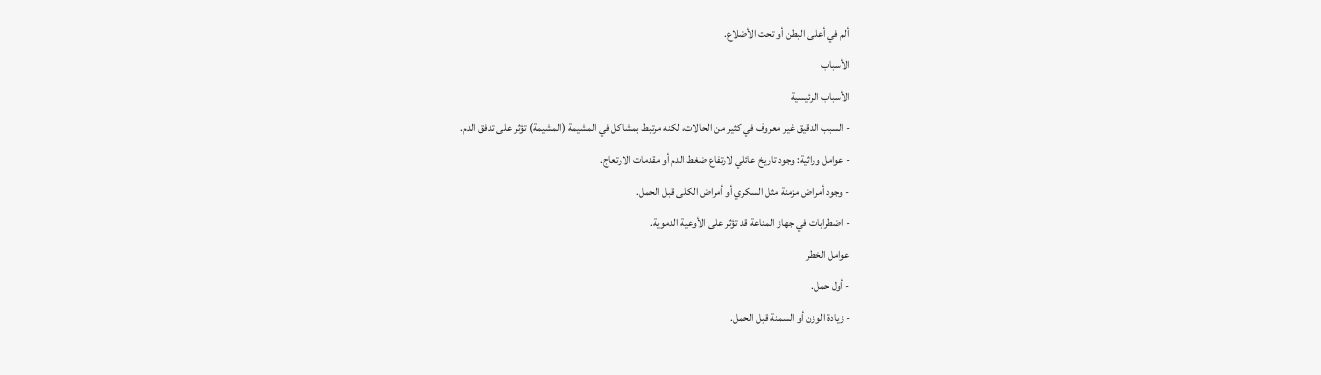ألم في أعلى البطن أو تحت الأضلاع.
الأسباب
الأسباب الرئيسية
- السبب الدقيق غير معروف في كثير من الحالات، لكنه مرتبط بمشاكل في المشيمة (المشيمة) تؤثر على تدفق الدم.
- عوامل وراثية: وجود تاريخ عائلي لارتفاع ضغط الدم أو مقدمات الارتعاج.
- وجود أمراض مزمنة مثل السكري أو أمراض الكلى قبل الحمل.
- اضطرابات في جهاز المناعة قد تؤثر على الأوعية الدموية.
عوامل الخطر
- أول حمل.
- زيادة الوزن أو السمنة قبل الحمل.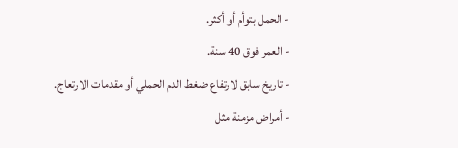- الحمل بتوأم أو أكثر.
- العمر فوق 40 سنة.
- تاريخ سابق لارتفاع ضغط الدم الحملي أو مقدمات الارتعاج.
- أمراض مزمنة مثل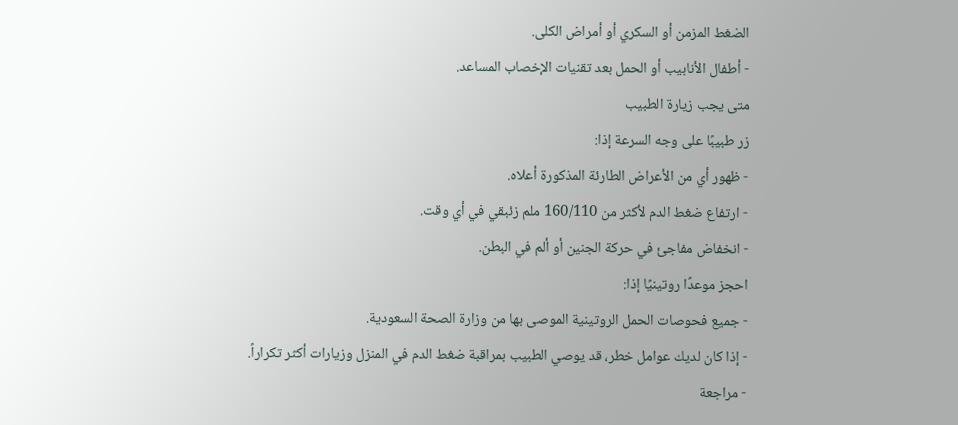الضغط المزمن أو السكري أو أمراض الكلى.
- أطفال الأنابيب أو الحمل بعد تقنيات الإخصاب المساعد.
متى يجب زيارة الطبيب
زر طبيبًا على وجه السرعة إذا:
- ظهور أي من الأعراض الطارئة المذكورة أعلاه.
- ارتفاع ضغط الدم لأكثر من 160/110 ملم زئبقي في أي وقت.
- انخفاض مفاجئ في حركة الجنين أو ألم في البطن.
احجز موعدًا روتينيًا إذا:
- جميع فحوصات الحمل الروتينية الموصى بها من وزارة الصحة السعودية.
- إذا كان لديك عوامل خطر، قد يوصي الطبيب بمراقبة ضغط الدم في المنزل وزيارات أكثر تكراراً.
- مراجعة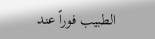الطبيب فوراً عند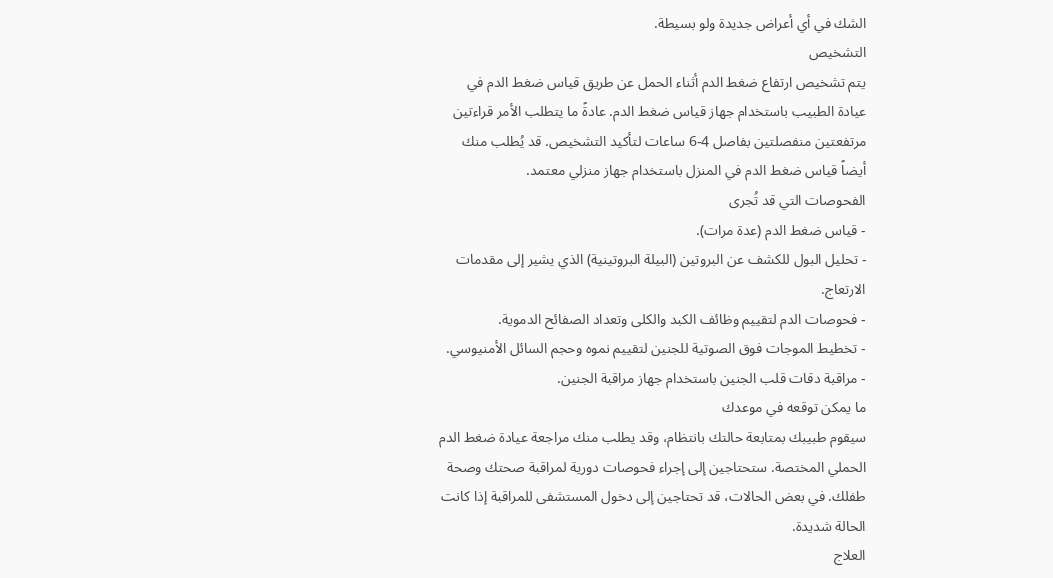الشك في أي أعراض جديدة ولو بسيطة.
التشخيص
يتم تشخيص ارتفاع ضغط الدم أثناء الحمل عن طريق قياس ضغط الدم في عيادة الطبيب باستخدام جهاز قياس ضغط الدم. عادةً ما يتطلب الأمر قراءتين مرتفعتين منفصلتين بفاصل 4-6 ساعات لتأكيد التشخيص. قد يُطلب منك أيضاً قياس ضغط الدم في المنزل باستخدام جهاز منزلي معتمد.
الفحوصات التي قد تُجرى
- قياس ضغط الدم (عدة مرات).
- تحليل البول للكشف عن البروتين (البيلة البروتينية) الذي يشير إلى مقدمات الارتعاج.
- فحوصات الدم لتقييم وظائف الكبد والكلى وتعداد الصفائح الدموية.
- تخطيط الموجات فوق الصوتية للجنين لتقييم نموه وحجم السائل الأمنيوسي.
- مراقبة دقات قلب الجنين باستخدام جهاز مراقبة الجنين.
ما يمكن توقعه في موعدك
سيقوم طبيبك بمتابعة حالتك بانتظام، وقد يطلب منك مراجعة عيادة ضغط الدم الحملي المختصة. ستحتاجين إلى إجراء فحوصات دورية لمراقبة صحتك وصحة طفلك. في بعض الحالات، قد تحتاجين إلى دخول المستشفى للمراقبة إذا كانت الحالة شديدة.
العلاج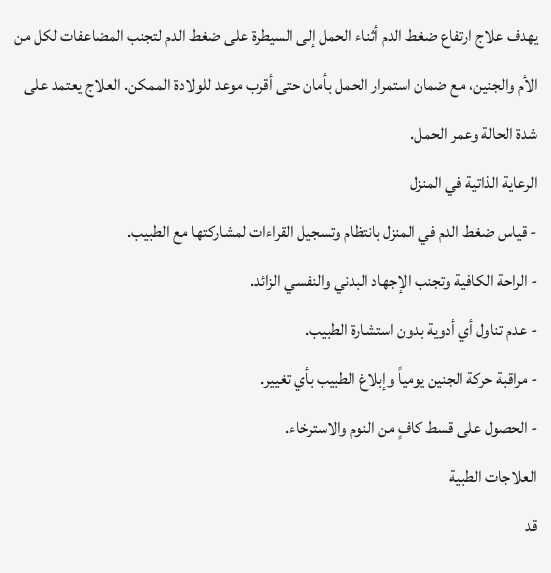يهدف علاج ارتفاع ضغط الدم أثناء الحمل إلى السيطرة على ضغط الدم لتجنب المضاعفات لكل من الأم والجنين، مع ضمان استمرار الحمل بأمان حتى أقرب موعد للولادة الممكن. العلاج يعتمد على شدة الحالة وعمر الحمل.
الرعاية الذاتية في المنزل
- قياس ضغط الدم في المنزل بانتظام وتسجيل القراءات لمشاركتها مع الطبيب.
- الراحة الكافية وتجنب الإجهاد البدني والنفسي الزائد.
- عدم تناول أي أدوية بدون استشارة الطبيب.
- مراقبة حركة الجنين يومياً وإبلاغ الطبيب بأي تغيير.
- الحصول على قسط كافٍ من النوم والاسترخاء.
العلاجات الطبية
قد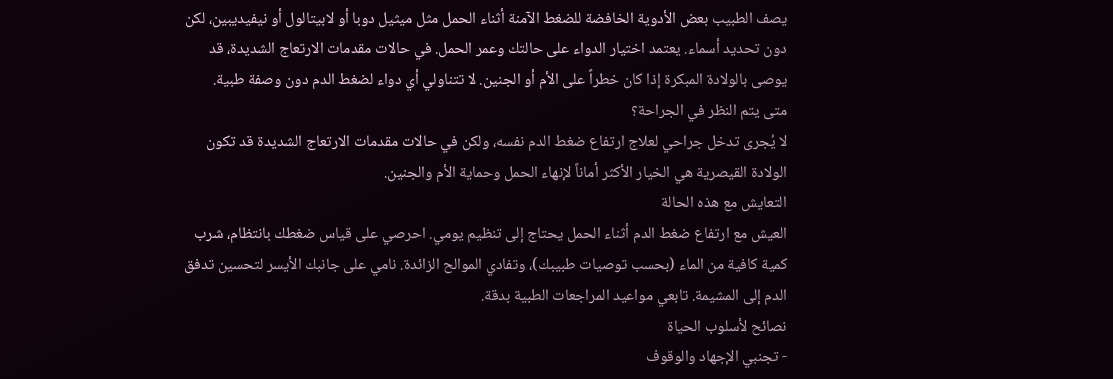يصف الطبيب بعض الأدوية الخافضة للضغط الآمنة أثناء الحمل مثل ميثيل دوبا أو لابيتالول أو نيفيديبين، لكن دون تحديد أسماء. يعتمد اختيار الدواء على حالتك وعمر الحمل. في حالات مقدمات الارتعاج الشديدة، قد يوصى بالولادة المبكرة إذا كان خطراً على الأم أو الجنين. لا تتناولي أي دواء لضغط الدم دون وصفة طبية.
متى يتم النظر في الجراحة؟
لا يُجرى تدخل جراحي لعلاج ارتفاع ضغط الدم نفسه، ولكن في حالات مقدمات الارتعاج الشديدة قد تكون الولادة القيصرية هي الخيار الأكثر أماناً لإنهاء الحمل وحماية الأم والجنين.
التعايش مع هذه الحالة
العيش مع ارتفاع ضغط الدم أثناء الحمل يحتاج إلى تنظيم يومي. احرصي على قياس ضغطك بانتظام، شرب كمية كافية من الماء (بحسب توصيات طبيبك)، وتفادي الموالح الزائدة. نامي على جانبك الأيسر لتحسين تدفق الدم إلى المشيمة. تابعي مواعيد المراجعات الطبية بدقة.
نصائح لأسلوب الحياة
- تجنبي الإجهاد والوقوف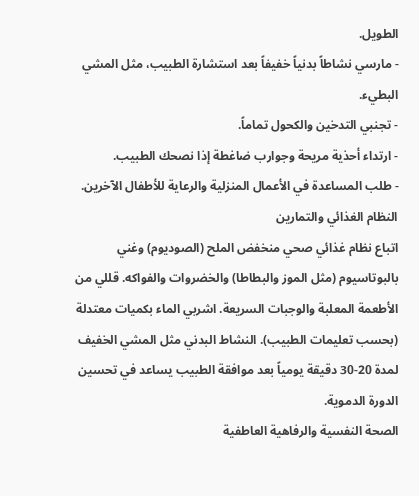الطويل.
- مارسي نشاطاً بدنياً خفيفاً بعد استشارة الطبيب، مثل المشي البطيء.
- تجنبي التدخين والكحول تماماً.
- ارتداء أحذية مريحة وجوارب ضاغطة إذا نصحك الطبيب.
- طلب المساعدة في الأعمال المنزلية والرعاية للأطفال الآخرين.
النظام الغذائي والتمارين
اتباع نظام غذائي صحي منخفض الملح (الصوديوم) وغني بالبوتاسيوم (مثل الموز والبطاطا) والخضروات والفواكه. قللي من الأطعمة المعلبة والوجبات السريعة. اشربي الماء بكميات معتدلة (بحسب تعليمات الطبيب). النشاط البدني مثل المشي الخفيف لمدة 20-30 دقيقة يومياً بعد موافقة الطبيب يساعد في تحسين الدورة الدموية.
الصحة النفسية والرفاهية العاطفية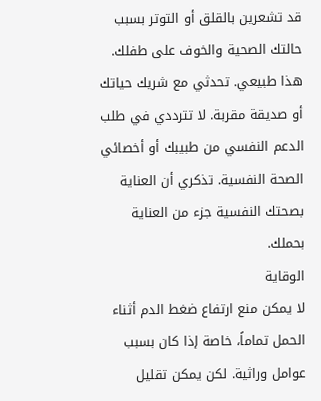قد تشعرين بالقلق أو التوتر بسبب حالتك الصحية والخوف على طفلك. هذا طبيعي. تحدثي مع شريك حياتك أو صديقة مقربة. لا تترددي في طلب الدعم النفسي من طبيبك أو أخصائي الصحة النفسية. تذكري أن العناية بصحتك النفسية جزء من العناية بحملك.
الوقاية
لا يمكن منع ارتفاع ضغط الدم أثناء الحمل تماماً، خاصة إذا كان بسبب عوامل وراثية. لكن يمكن تقليل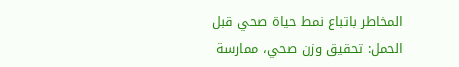المخاطر باتباع نمط حياة صحي قبل الحمل: تحقيق وزن صحي، ممارسة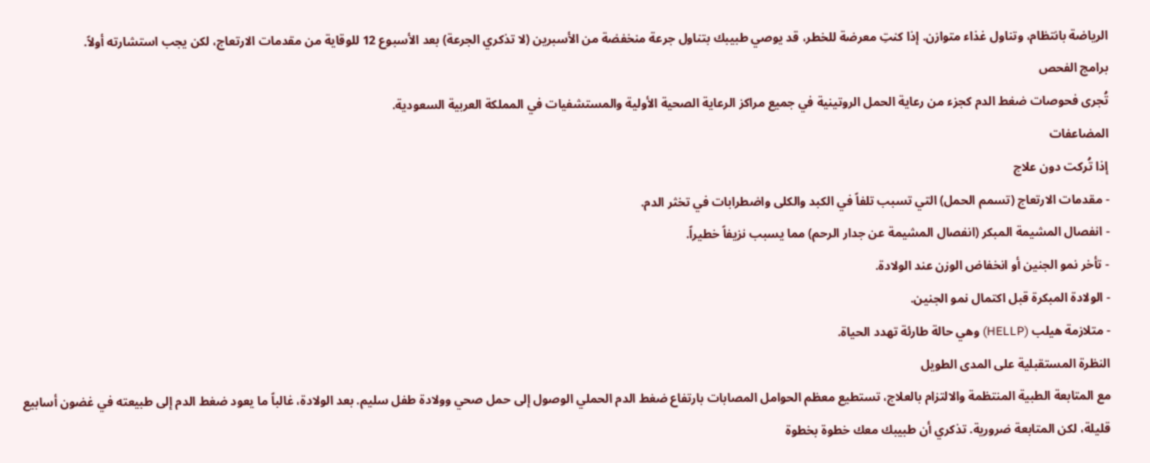الرياضة بانتظام، وتناول غذاء متوازن. إذا كنتِ معرضة للخطر، قد يوصي طبيبك بتناول جرعة منخفضة من الأسبرين (لا تذكري الجرعة) بعد الأسبوع 12 للوقاية من مقدمات الارتعاج، لكن يجب استشارته أولاً.
برامج الفحص
تُجرى فحوصات ضغط الدم كجزء من رعاية الحمل الروتينية في جميع مراكز الرعاية الصحية الأولية والمستشفيات في المملكة العربية السعودية.
المضاعفات
إذا تُركت دون علاج
- مقدمات الارتعاج (تسمم الحمل) التي تسبب تلفاً في الكبد والكلى واضطرابات في تخثر الدم.
- انفصال المشيمة المبكر (انفصال المشيمة عن جدار الرحم) مما يسبب نزيفاً خطيراً.
- تأخر نمو الجنين أو انخفاض الوزن عند الولادة.
- الولادة المبكرة قبل اكتمال نمو الجنين.
- متلازمة هيلب (HELLP) وهي حالة طارئة تهدد الحياة.
النظرة المستقبلية على المدى الطويل
مع المتابعة الطبية المنتظمة والالتزام بالعلاج، تستطيع معظم الحوامل المصابات بارتفاع ضغط الدم الحملي الوصول إلى حمل صحي وولادة طفل سليم. بعد الولادة، غالباً ما يعود ضغط الدم إلى طبيعته في غضون أسابيع قليلة، لكن المتابعة ضرورية. تذكري أن طبيبك معك خطوة بخطوة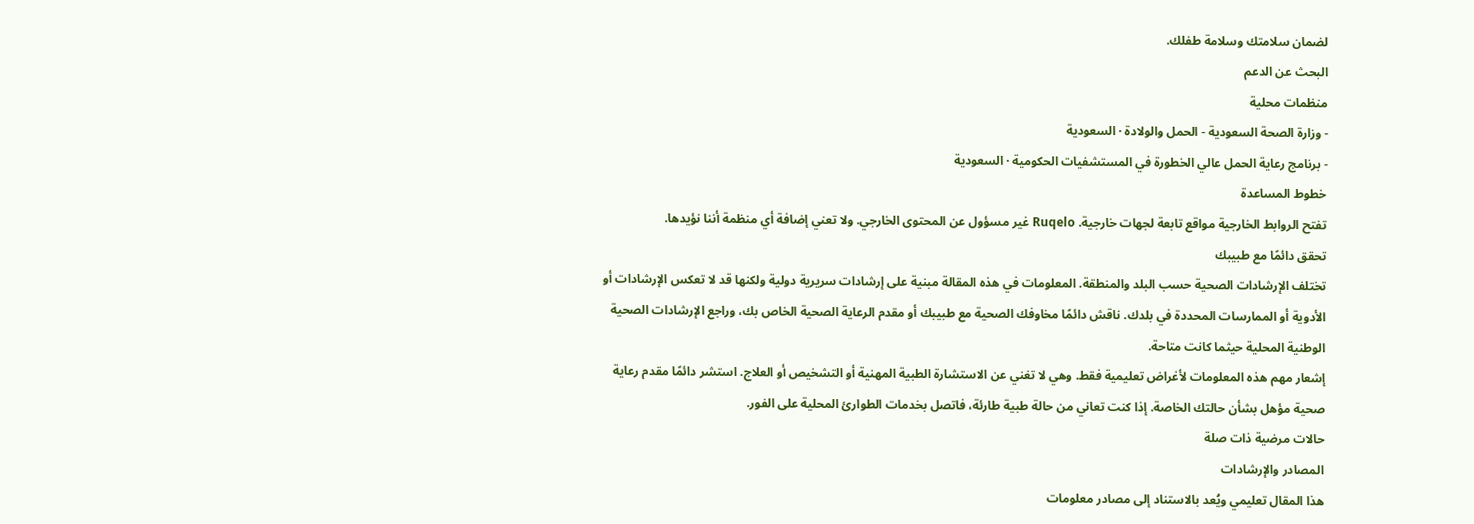لضمان سلامتك وسلامة طفلك.
البحث عن الدعم
منظمات محلية
- وزارة الصحة السعودية - الحمل والولادة · السعودية
- برنامج رعاية الحمل عالي الخطورة في المستشفيات الحكومية · السعودية
خطوط المساعدة
تفتح الروابط الخارجية مواقع تابعة لجهات خارجية. Ruqelo غير مسؤول عن المحتوى الخارجي. ولا تعني إضافة أي منظمة أننا نؤيدها.
تحقق دائمًا مع طبيبك
تختلف الإرشادات الصحية حسب البلد والمنطقة. المعلومات في هذه المقالة مبنية على إرشادات سريرية دولية ولكنها قد لا تعكس الإرشادات أو الأدوية أو الممارسات المحددة في بلدك. ناقش دائمًا مخاوفك الصحية مع طبيبك أو مقدم الرعاية الصحية الخاص بك، وراجع الإرشادات الصحية الوطنية المحلية حيثما كانت متاحة.
إشعار مهم هذه المعلومات لأغراض تعليمية فقط. وهي لا تغني عن الاستشارة الطبية المهنية أو التشخيص أو العلاج. استشر دائمًا مقدم رعاية صحية مؤهل بشأن حالتك الخاصة. إذا كنت تعاني من حالة طبية طارئة، فاتصل بخدمات الطوارئ المحلية على الفور.
حالات مرضية ذات صلة
المصادر والإرشادات
هذا المقال تعليمي ويُعد بالاستناد إلى مصادر معلومات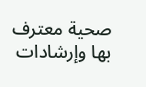صحية معترف بها وإرشادات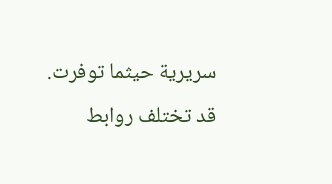سريرية حيثما توفرت. قد تختلف روابط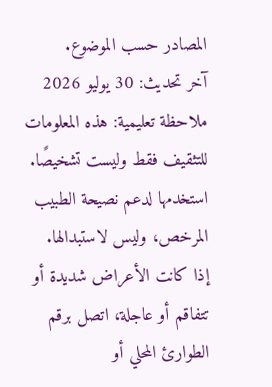المصادر حسب الموضوع.
آخر تحديث: 30 يوليو 2026
ملاحظة تعليمية: هذه المعلومات للتثقيف فقط وليست تشخيصًا.
استخدمها لدعم نصيحة الطبيب المرخص، وليس لاستبدالها.
إذا كانت الأعراض شديدة أو تتفاقم أو عاجلة، اتصل برقم الطوارئ المحلي أو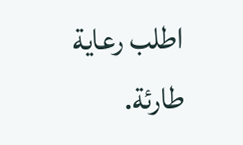اطلب رعاية طارئة.